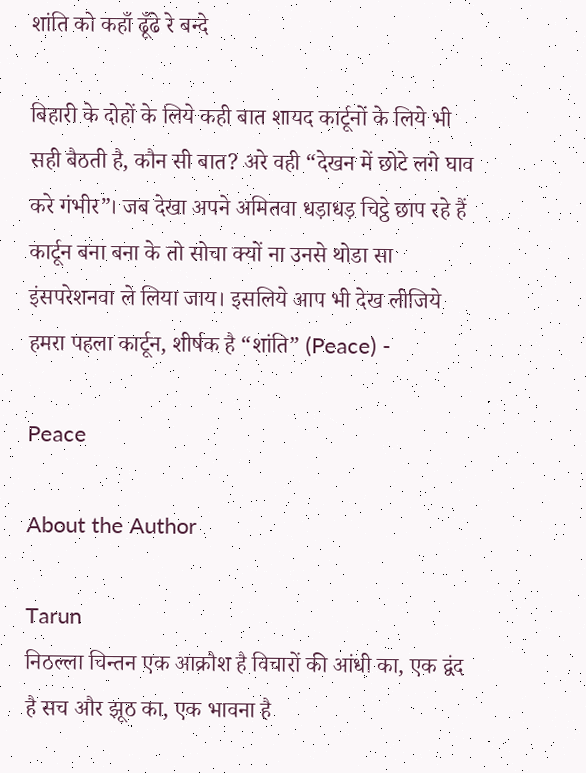शांति को कहाँ ढूँढे रे बन्दे

बिहारी के दोहों के लिये कही बात शायद कार्टूनों के लिये भी सही बैठती है, कौन सी बात? अरे वही “देखन में छोटे लगे घाव करे गंभीर”। जब देखा अपने अमितवा धड़ाधड़ चिट्ठे छाप रहे हैं कार्टून बना बना के तो सोचा क्यों ना उनसे थोडा सा इंसपरेशनवा ले लिया जाय। इसलिये आप भी देख लीजिये हमरा पहला कार्टून, शीर्षक है “शांति” (Peace) -

Peace

About the Author

Tarun
निठल्ला चिन्तन एक आक्रौश है विचारों की आंधी का, एक द्वंद है सच और झूठ का, एक भावना है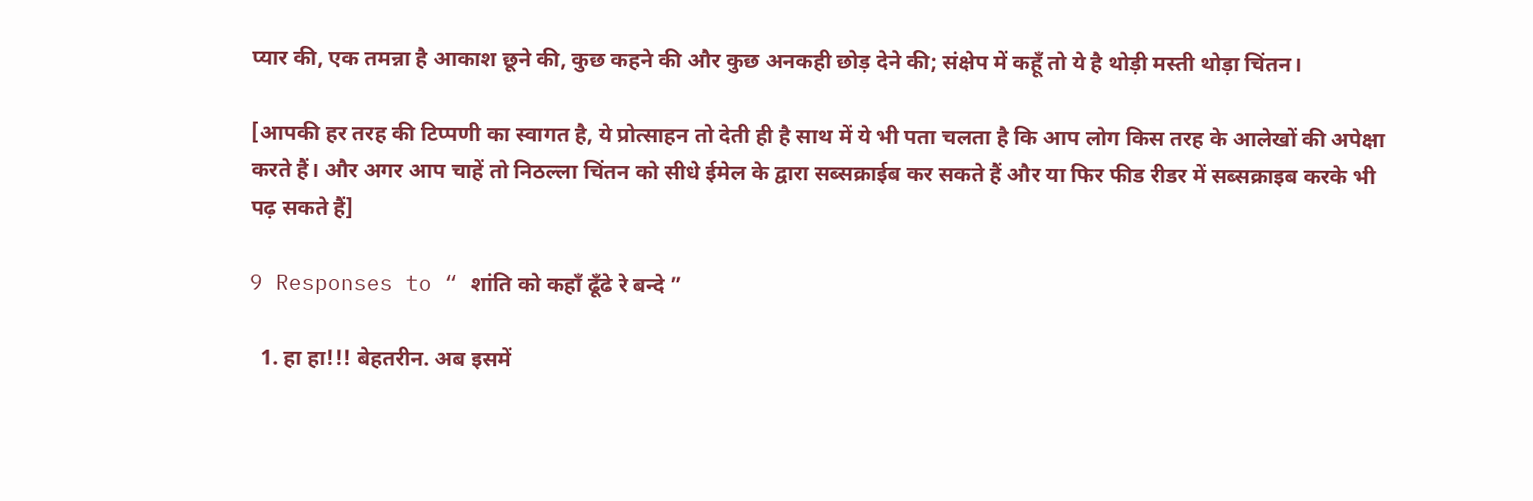प्यार की, एक तमन्ना है आकाश छूने की, कुछ कहने की और कुछ अनकही छोड़ देने की; संक्षेप में कहूँ तो ये है थोड़ी मस्ती थोड़ा चिंतन।

[आपकी हर तरह की टिप्पणी का स्वागत है, ये प्रोत्साहन तो देती ही है साथ में ये भी पता चलता है कि आप लोग किस तरह के आलेखों की अपेक्षा करते हैं। और अगर आप चाहें तो निठल्ला चिंतन को सीधे ईमेल के द्वारा सब्सक्राईब कर सकते हैं और या फिर फीड रीडर में सब्सक्राइब करके भी पढ़ सकते हैं]

9 Responses to “ शांति को कहाँ ढूँढे रे बन्दे ”

  1. हा हा!!! बेहतरीन. अब इसमें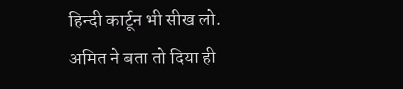हिन्दी कार्टून भी सीख लो. अमित ने बता तो दिया ही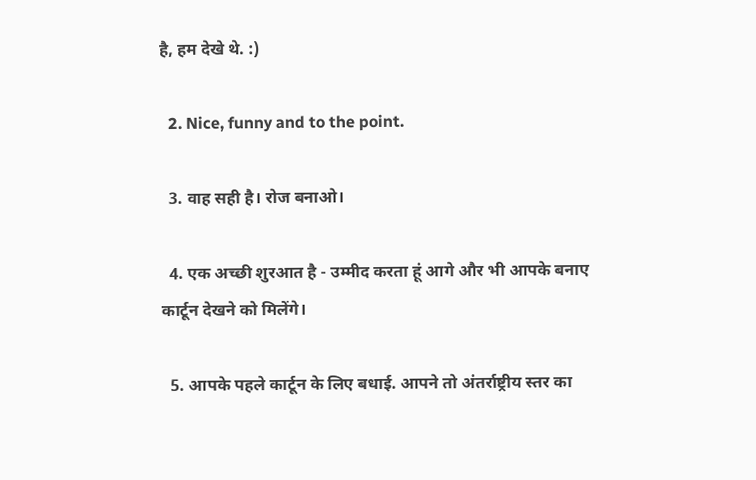है, हम देखे थे. :)

  2. Nice, funny and to the point.

  3. वाह सही है। रोज बनाओ।

  4. एक अच्छी शुरआत है - उम्मीद करता हूं आगे और भी आपके बनाए कार्टून देखने को मिलेंगे।

  5. आपके पहले कार्टून के लिए बधाई. आपने तो अंतर्राष्ट्रीय स्तर का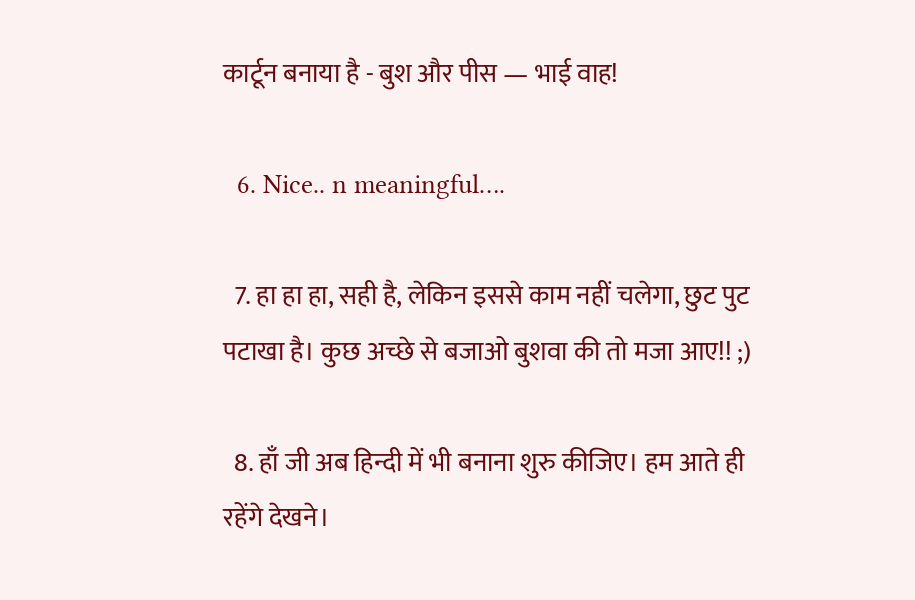कार्टून बनाया है - बुश और पीस — भाई वाह!

  6. Nice.. n meaningful….

  7. हा हा हा, सही है, लेकिन इससे काम नहीं चलेगा, छुट पुट पटाखा है। कुछ अच्छे से बजाओ बुशवा की तो मजा आए!! ;)

  8. हाँ जी अब हिन्दी में भी बनाना शुरु कीजिए। हम आते ही रहेंगे देखने।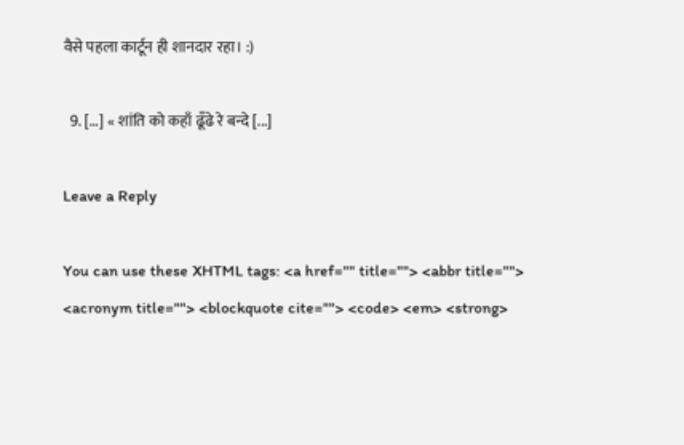वैसे पहला कार्टून ही शानदार रहा। :)

  9. [...] « शांति को कहाँ ढूँढे रे बन्दे [...]

Leave a Reply

You can use these XHTML tags: <a href="" title=""> <abbr title=""> <acronym title=""> <blockquote cite=""> <code> <em> <strong>